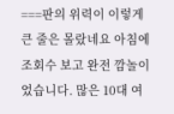===판의 위력이 이렇게 큰 줄은 몰랐네요 아침에 조회수 보고 완전 깜놀이었습니다. 많은 10대 여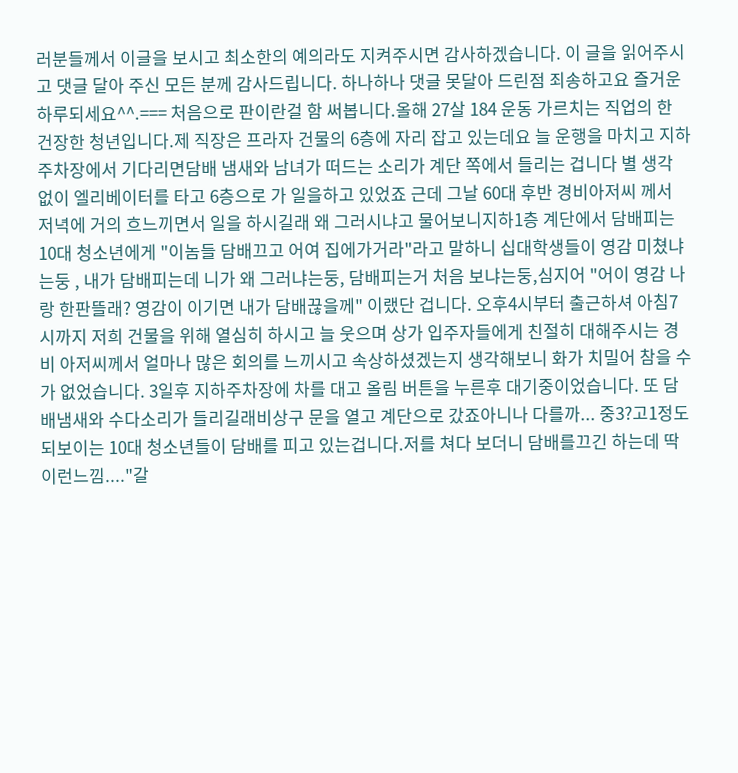러분들께서 이글을 보시고 최소한의 예의라도 지켜주시면 감사하겠습니다. 이 글을 읽어주시고 댓글 달아 주신 모든 분께 감사드립니다. 하나하나 댓글 못달아 드린점 죄송하고요 즐거운 하루되세요^^.=== 처음으로 판이란걸 함 써봅니다.올해 27살 184 운동 가르치는 직업의 한 건장한 청년입니다.제 직장은 프라자 건물의 6층에 자리 잡고 있는데요 늘 운행을 마치고 지하주차장에서 기다리면담배 냄새와 남녀가 떠드는 소리가 계단 쪽에서 들리는 겁니다 별 생각 없이 엘리베이터를 타고 6층으로 가 일을하고 있었죠 근데 그날 60대 후반 경비아저씨 께서 저녁에 거의 흐느끼면서 일을 하시길래 왜 그러시냐고 물어보니지하1층 계단에서 담배피는 10대 청소년에게 "이놈들 담배끄고 어여 집에가거라"라고 말하니 십대학생들이 영감 미쳤냐는둥 , 내가 담배피는데 니가 왜 그러냐는둥, 담배피는거 처음 보냐는둥,심지어 "어이 영감 나랑 한판뜰래? 영감이 이기면 내가 담배끊을께" 이랬단 겁니다. 오후4시부터 출근하셔 아침7시까지 저희 건물을 위해 열심히 하시고 늘 웃으며 상가 입주자들에게 친절히 대해주시는 경비 아저씨께서 얼마나 많은 회의를 느끼시고 속상하셨겠는지 생각해보니 화가 치밀어 참을 수가 없었습니다. 3일후 지하주차장에 차를 대고 올림 버튼을 누른후 대기중이었습니다. 또 담배냄새와 수다소리가 들리길래비상구 문을 열고 계단으로 갔죠아니나 다를까... 중3?고1정도 되보이는 10대 청소년들이 담배를 피고 있는겁니다.저를 쳐다 보더니 담배를끄긴 하는데 딱 이런느낌...."갈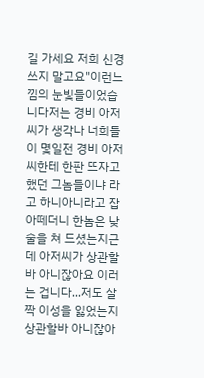길 가세요 저희 신경쓰지 말고요"이런느낌의 눈빛들이었습니다저는 경비 아저씨가 생각나 너희들이 몇일전 경비 아저씨한테 한판 뜨자고 했던 그놈들이냐 라고 하니아니라고 잡아떼더니 한놈은 낮술을 쳐 드셨는지근데 아저씨가 상관할바 아니잖아요 이러는 겁니다...저도 살짝 이성을 잃었는지 상관할바 아니잖아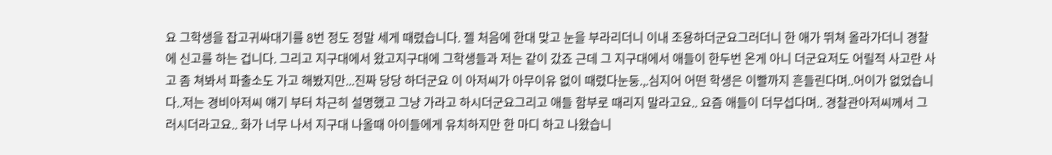요 그학생을 잡고귀싸대기를 8번 정도 정말 세게 때렸습니다. 젤 처음에 한대 맞고 눈을 부라리더니 이내 조용하더군요그러더니 한 애가 뛰쳐 올라가더니 경찰에 신고를 하는 겁니다. 그리고 지구대에서 왔고지구대에 그학생들과 저는 같이 갔죠 근데 그 지구대에서 애들이 한두번 온게 아니 더군요저도 어릴적 사고란 사고 좀 쳐봐서 파출소도 가고 해봤지만...진짜 당당 하더군요 이 아저씨가 아무이유 없이 때렸다눈둥.,.심지어 어떤 학생은 이빨까지 흔들린다며..어이가 없었습니다..저는 경비아저씨 얘기 부터 차근히 설명했고 그냥 가라고 하시더군요그리고 애들 함부로 때리지 말라고요.. 요즘 애들이 더무섭다며.. 경찰관아저씨께서 그러시더라고요.. 화가 너무 나서 지구대 나올때 아이들에게 유치하지만 한 마디 하고 나왔습니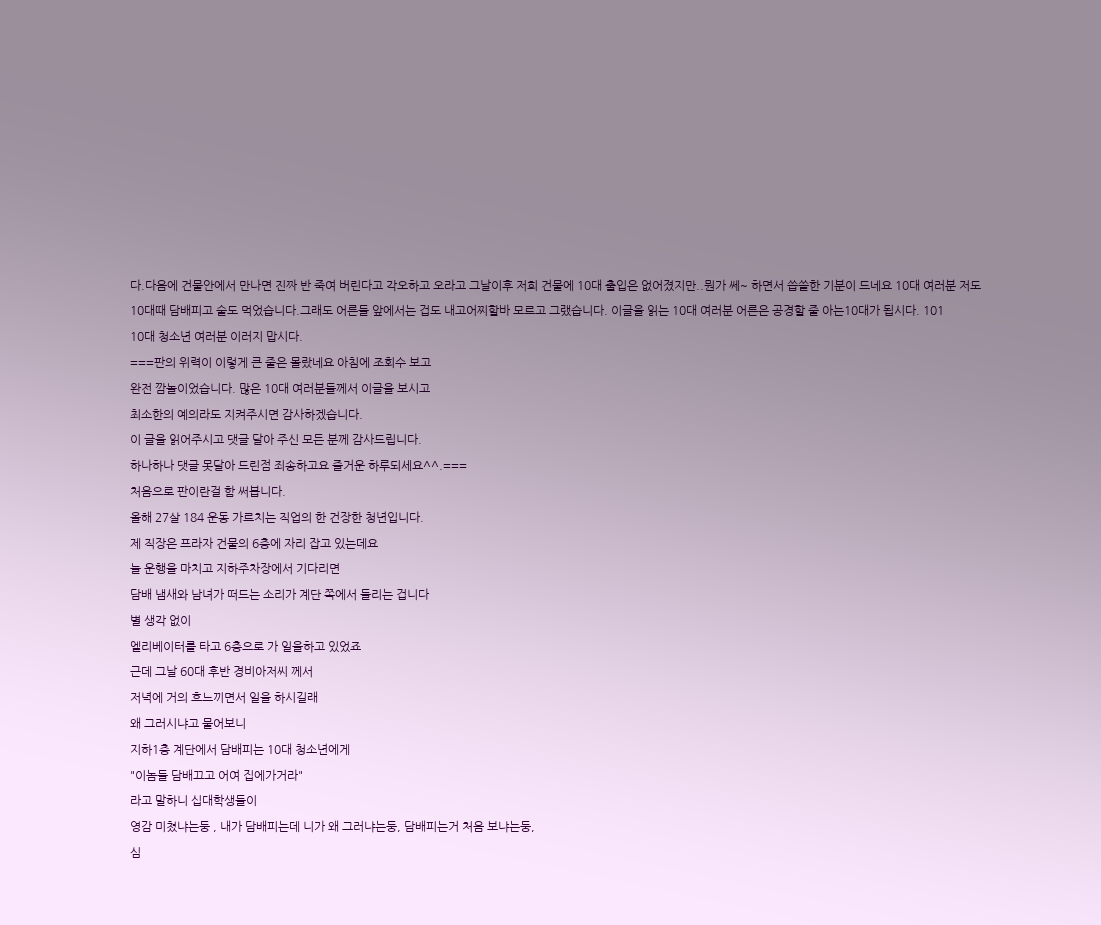다.다음에 건물안에서 만나면 진짜 반 죽여 버린다고 각오하고 오라고 그날이후 저희 건물에 10대 출입은 없어졌지만..뭔가 쎄~ 하면서 씁쓸한 기분이 드네요 10대 여러분 저도 10대때 담배피고 술도 먹었습니다.그래도 어른들 앞에서는 겁도 내고어찌할바 모르고 그랬습니다. 이글을 읽는 10대 여러분 어른은 공경할 줄 아는10대가 됩시다. 101
10대 청소년 여러분 이러지 맙시다.
===판의 위력이 이렇게 큰 줄은 몰랐네요 아침에 조회수 보고
완전 깜놀이었습니다. 많은 10대 여러분들께서 이글을 보시고
최소한의 예의라도 지켜주시면 감사하겠습니다.
이 글을 읽어주시고 댓글 달아 주신 모든 분께 감사드립니다.
하나하나 댓글 못달아 드린점 죄송하고요 즐거운 하루되세요^^.===
처음으로 판이란걸 함 써봅니다.
올해 27살 184 운동 가르치는 직업의 한 건장한 청년입니다.
제 직장은 프라자 건물의 6층에 자리 잡고 있는데요
늘 운행을 마치고 지하주차장에서 기다리면
담배 냄새와 남녀가 떠드는 소리가 계단 쪽에서 들리는 겁니다
별 생각 없이
엘리베이터를 타고 6층으로 가 일을하고 있었죠
근데 그날 60대 후반 경비아저씨 께서
저녁에 거의 흐느끼면서 일을 하시길래
왜 그러시냐고 물어보니
지하1층 계단에서 담배피는 10대 청소년에게
"이놈들 담배끄고 어여 집에가거라"
라고 말하니 십대학생들이
영감 미쳤냐는둥 , 내가 담배피는데 니가 왜 그러냐는둥, 담배피는거 처음 보냐는둥,
심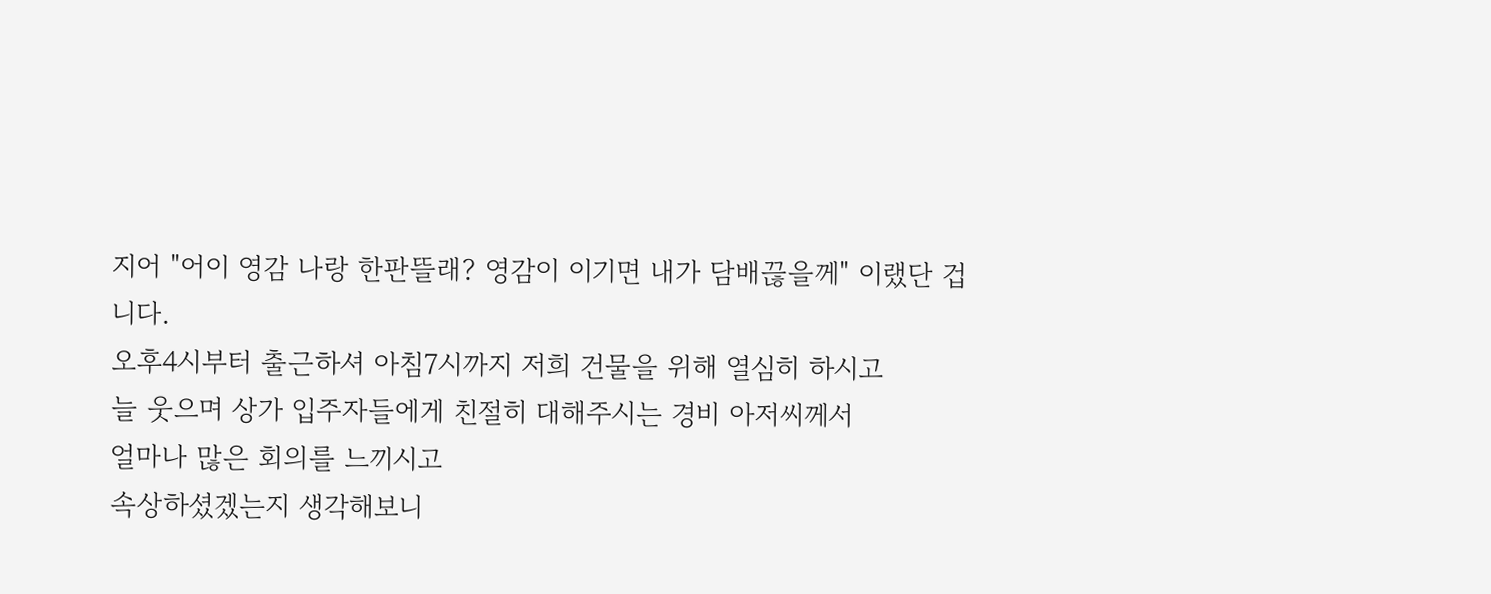지어 "어이 영감 나랑 한판뜰래? 영감이 이기면 내가 담배끊을께" 이랬단 겁니다.
오후4시부터 출근하셔 아침7시까지 저희 건물을 위해 열심히 하시고
늘 웃으며 상가 입주자들에게 친절히 대해주시는 경비 아저씨께서
얼마나 많은 회의를 느끼시고
속상하셨겠는지 생각해보니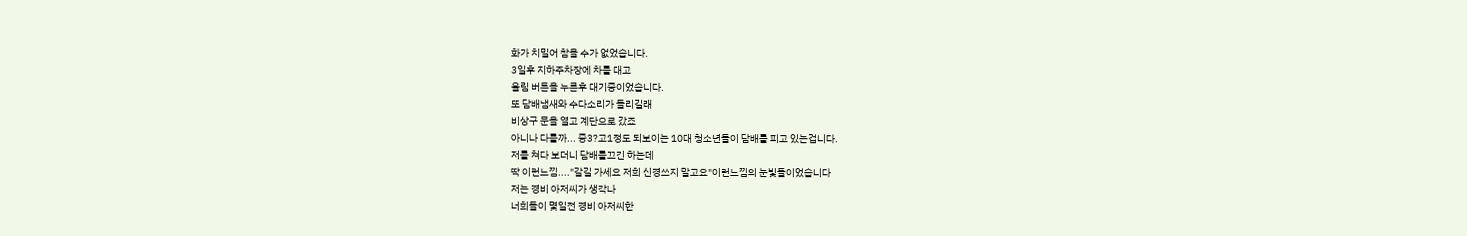화가 치밀어 참을 수가 없었습니다.
3일후 지하주차장에 차를 대고
올림 버튼을 누른후 대기중이었습니다.
또 담배냄새와 수다소리가 들리길래
비상구 문을 열고 계단으로 갔죠
아니나 다를까... 중3?고1정도 되보이는 10대 청소년들이 담배를 피고 있는겁니다.
저를 쳐다 보더니 담배를끄긴 하는데
딱 이런느낌...."갈길 가세요 저희 신경쓰지 말고요"이런느낌의 눈빛들이었습니다
저는 경비 아저씨가 생각나
너희들이 몇일전 경비 아저씨한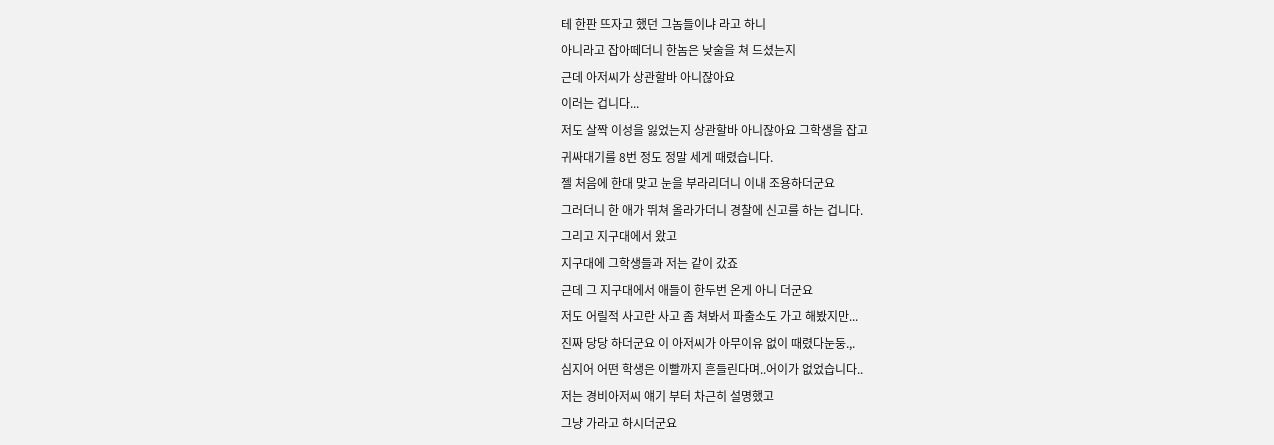테 한판 뜨자고 했던 그놈들이냐 라고 하니
아니라고 잡아떼더니 한놈은 낮술을 쳐 드셨는지
근데 아저씨가 상관할바 아니잖아요
이러는 겁니다...
저도 살짝 이성을 잃었는지 상관할바 아니잖아요 그학생을 잡고
귀싸대기를 8번 정도 정말 세게 때렸습니다.
젤 처음에 한대 맞고 눈을 부라리더니 이내 조용하더군요
그러더니 한 애가 뛰쳐 올라가더니 경찰에 신고를 하는 겁니다.
그리고 지구대에서 왔고
지구대에 그학생들과 저는 같이 갔죠
근데 그 지구대에서 애들이 한두번 온게 아니 더군요
저도 어릴적 사고란 사고 좀 쳐봐서 파출소도 가고 해봤지만...
진짜 당당 하더군요 이 아저씨가 아무이유 없이 때렸다눈둥.,.
심지어 어떤 학생은 이빨까지 흔들린다며..어이가 없었습니다..
저는 경비아저씨 얘기 부터 차근히 설명했고
그냥 가라고 하시더군요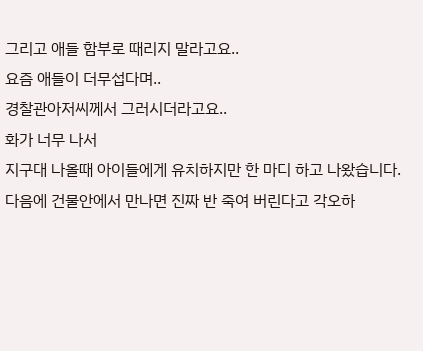그리고 애들 함부로 때리지 말라고요..
요즘 애들이 더무섭다며..
경찰관아저씨께서 그러시더라고요..
화가 너무 나서
지구대 나올때 아이들에게 유치하지만 한 마디 하고 나왔습니다.
다음에 건물안에서 만나면 진짜 반 죽여 버린다고 각오하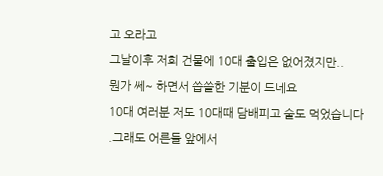고 오라고
그날이후 저희 건물에 10대 출입은 없어졌지만..
뭔가 쎄~ 하면서 씁쓸한 기분이 드네요
10대 여러분 저도 10대때 담배피고 술도 먹었습니다
.그래도 어른들 앞에서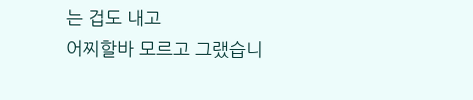는 겁도 내고
어찌할바 모르고 그랬습니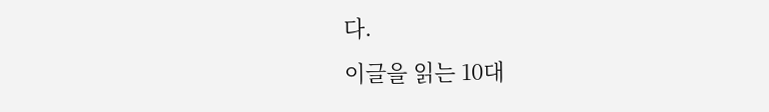다.
이글을 읽는 10대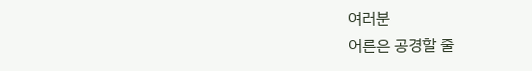여러분
어른은 공경할 줄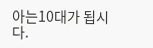아는10대가 됩시다.